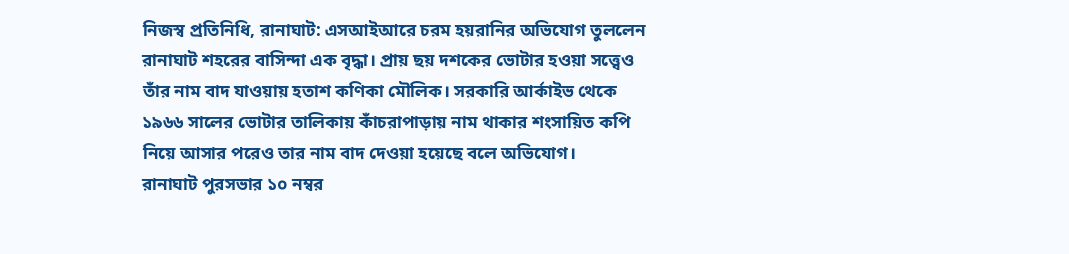নিজস্ব প্রতিনিধি, রানাঘাট: এসআইআরে চরম হয়রানির অভিযোগ তুললেন রানাঘাট শহরের বাসিন্দা এক বৃদ্ধা। প্রায় ছয় দশকের ভোটার হওয়া সত্ত্বেও তাঁর নাম বাদ যাওয়ায় হতাশ কণিকা মৌলিক। সরকারি আর্কাইভ থেকে ১৯৬৬ সালের ভোটার তালিকায় কাঁচরাপাড়ায় নাম থাকার শংসায়িত কপি নিয়ে আসার পরেও তার নাম বাদ দেওয়া হয়েছে বলে অভিযোগ।
রানাঘাট পুরসভার ১০ নম্বর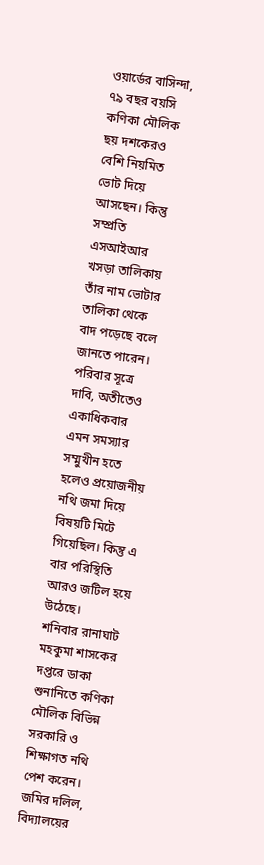ওয়ার্ডের বাসিন্দা, ৭৯ বছর বয়সি কণিকা মৌলিক ছয় দশকেরও বেশি নিয়মিত ভোট দিয়ে আসছেন। কিন্তু সম্প্রতি এসআইআর খসড়া তালিকায় তাঁর নাম ভোটার তালিকা থেকে বাদ পড়েছে বলে জানতে পারেন। পরিবার সূত্রে দাবি, অতীতেও একাধিকবার এমন সমস্যার সম্মুখীন হতে হলেও প্রয়োজনীয় নথি জমা দিয়ে বিষয়টি মিটে গিয়েছিল। কিন্তু এ বার পরিস্থিতি আরও জটিল হয়ে উঠেছে।
শনিবার রানাঘাট মহকুমা শাসকের দপ্তরে ডাকা শুনানিতে কণিকা মৌলিক বিভিন্ন সরকারি ও শিক্ষাগত নথি পেশ করেন। জমির দলিল, বিদ্যালয়ের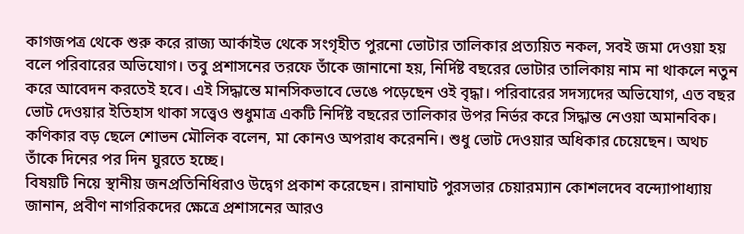কাগজপত্র থেকে শুরু করে রাজ্য আর্কাইভ থেকে সংগৃহীত পুরনো ভোটার তালিকার প্রত্যয়িত নকল, সবই জমা দেওয়া হয় বলে পরিবারের অভিযোগ। তবু প্রশাসনের তরফে তাঁকে জানানো হয়, নির্দিষ্ট বছরের ভোটার তালিকায় নাম না থাকলে নতুন করে আবেদন করতেই হবে। এই সিদ্ধান্তে মানসিকভাবে ভেঙে পড়েছেন ওই বৃদ্ধা। পরিবারের সদস্যদের অভিযোগ, এত বছর ভোট দেওয়ার ইতিহাস থাকা সত্ত্বেও শুধুমাত্র একটি নির্দিষ্ট বছরের তালিকার উপর নির্ভর করে সিদ্ধান্ত নেওয়া অমানবিক। কণিকার বড় ছেলে শোভন মৌলিক বলেন, মা কোনও অপরাধ করেননি। শুধু ভোট দেওয়ার অধিকার চেয়েছেন। অথচ তাঁকে দিনের পর দিন ঘুরতে হচ্ছে।
বিষয়টি নিয়ে স্থানীয় জনপ্রতিনিধিরাও উদ্বেগ প্রকাশ করেছেন। রানাঘাট পুরসভার চেয়ারম্যান কোশলদেব বন্দ্যোপাধ্যায় জানান, প্রবীণ নাগরিকদের ক্ষেত্রে প্রশাসনের আরও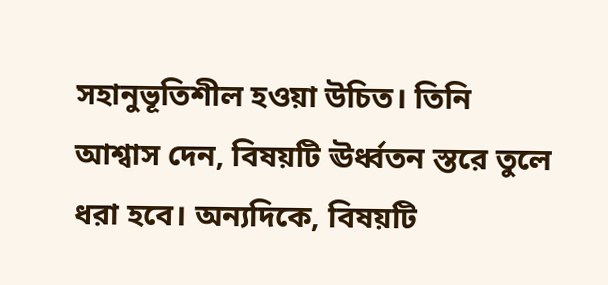সহানুভূতিশীল হওয়া উচিত। তিনি আশ্বাস দেন, বিষয়টি ঊর্ধ্বতন স্তরে তুলে ধরা হবে। অন্যদিকে, বিষয়টি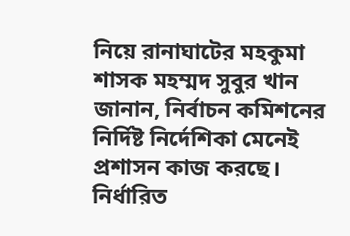নিয়ে রানাঘাটের মহকুমা শাসক মহম্মদ সুবুর খান জানান, নির্বাচন কমিশনের নির্দিষ্ট নির্দেশিকা মেনেই প্রশাসন কাজ করছে। নির্ধারিত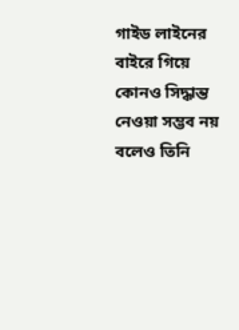গাইড লাইনের বাইরে গিয়ে কোনও সিদ্ধান্ত নেওয়া সম্ভব নয় বলেও তিনি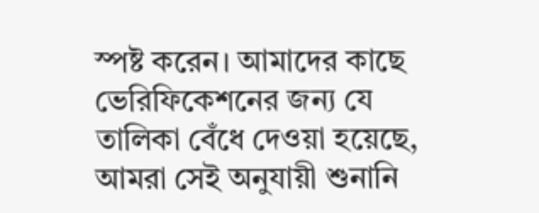স্পষ্ট করেন। আমাদের কাছে ভেরিফিকেশনের জন্য যে তালিকা বেঁধে দেওয়া হয়েছে, আমরা সেই অনুযায়ী শুনানি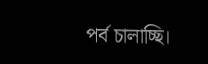পর্ব চালাচ্ছি।